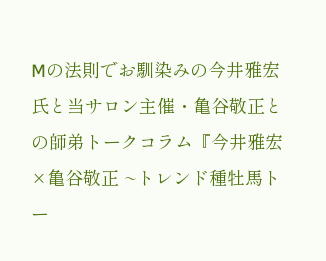Mの法則でお馴染みの今井雅宏氏と当サロン主催・亀谷敬正との師弟トークコラム『今井雅宏×亀谷敬正 ~トレンド種牡馬トー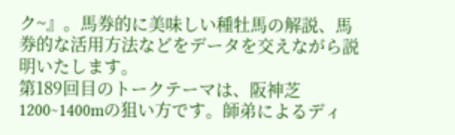ク~』。馬券的に美味しい種牡馬の解説、馬券的な活用方法などをデータを交えながら説明いたします。
第189回目のトークテーマは、阪神芝1200~1400mの狙い方です。師弟によるディ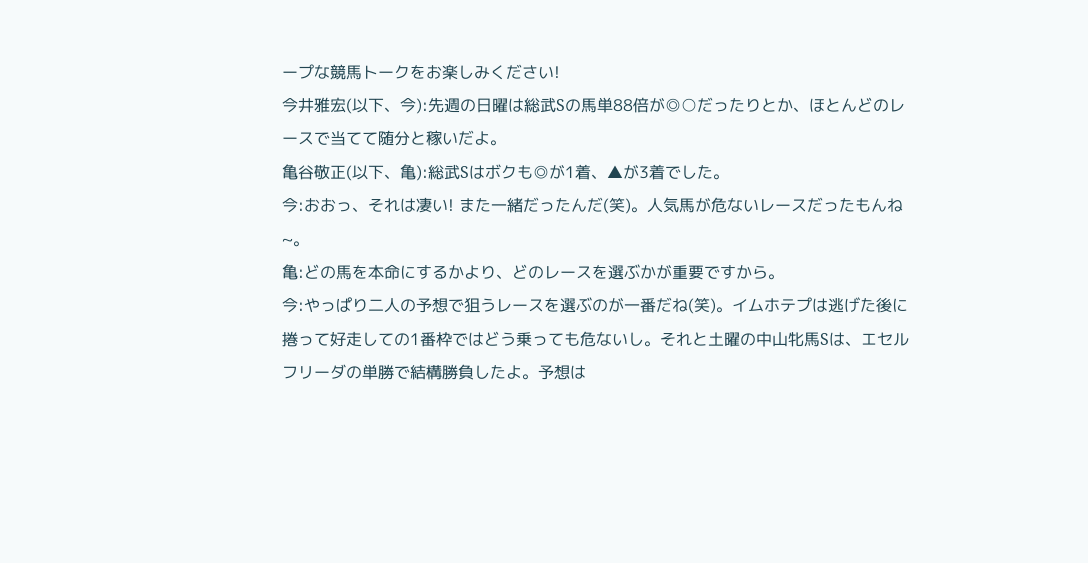ープな競馬トークをお楽しみください!
今井雅宏(以下、今):先週の日曜は総武Sの馬単88倍が◎○だったりとか、ほとんどのレースで当てて随分と稼いだよ。
亀谷敬正(以下、亀):総武Sはボクも◎が1着、▲が3着でした。
今:おおっ、それは凄い! また一緒だったんだ(笑)。人気馬が危ないレースだったもんね~。
亀:どの馬を本命にするかより、どのレースを選ぶかが重要ですから。
今:やっぱり二人の予想で狙うレースを選ぶのが一番だね(笑)。イムホテプは逃げた後に捲って好走しての1番枠ではどう乗っても危ないし。それと土曜の中山牝馬Sは、エセルフリーダの単勝で結構勝負したよ。予想は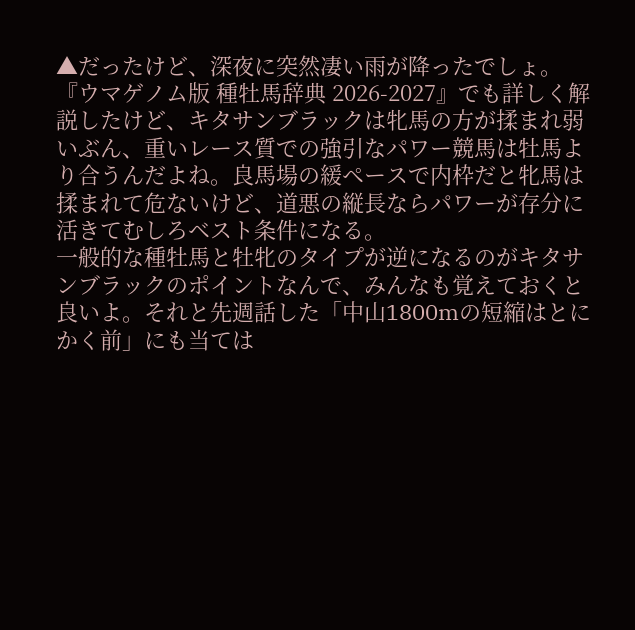▲だったけど、深夜に突然凄い雨が降ったでしょ。
『ウマゲノム版 種牡馬辞典 2026-2027』でも詳しく解説したけど、キタサンブラックは牝馬の方が揉まれ弱いぶん、重いレース質での強引なパワー競馬は牡馬より合うんだよね。良馬場の緩ペースで内枠だと牝馬は揉まれて危ないけど、道悪の縦長ならパワーが存分に活きてむしろベスト条件になる。
一般的な種牡馬と牡牝のタイプが逆になるのがキタサンブラックのポイントなんで、みんなも覚えておくと良いよ。それと先週話した「中山1800mの短縮はとにかく前」にも当ては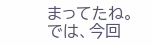まってたね。
では、今回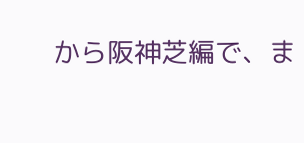から阪神芝編で、ま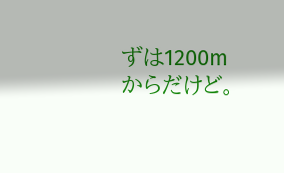ずは1200mからだけど。